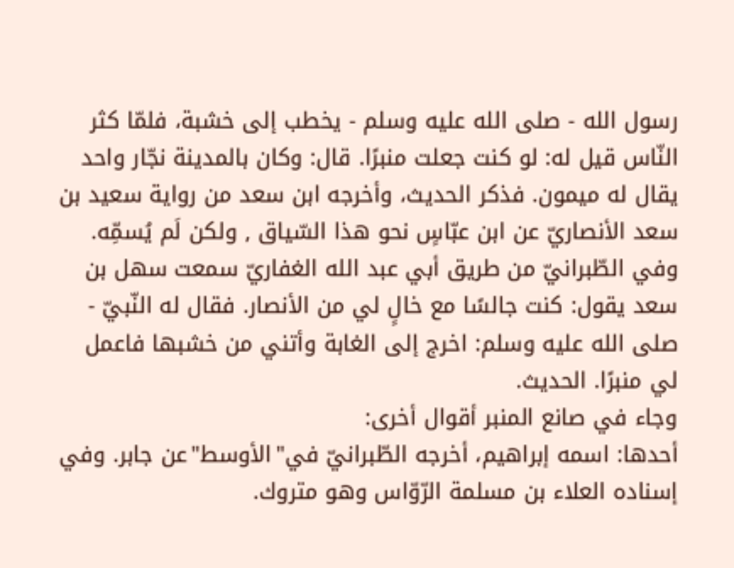رسول الله - صلى الله عليه وسلم - يخطب إلى خشبة، فلمّا كثر النّاس قيل له: لو كنت جعلت منبرًا. قال: وكان بالمدينة نجّار واحد يقال له ميمون. فذكر الحديث، وأخرجه ابن سعد من رواية سعيد بن سعد الأنصاريّ عن ابن عبّاسٍ نحو هذا السّياق , ولكن لَم يُسمِّه.
وفي الطّبرانيّ من طريق أبي عبد الله الغفاريّ سمعت سهل بن سعد يقول: كنت جالسًا مع خالٍ لي من الأنصار. فقال له النّبيّ - صلى الله عليه وسلم: اخرج إلى الغابة وأتني من خشبها فاعمل لي منبرًا. الحديث.
وجاء في صانع المنبر أقوال أخرى:
أحدها: اسمه إبراهيم، أخرجه الطّبرانيّ في"الأوسط"عن جابر. وفي إسناده العلاء بن مسلمة الرّوّاس وهو متروك.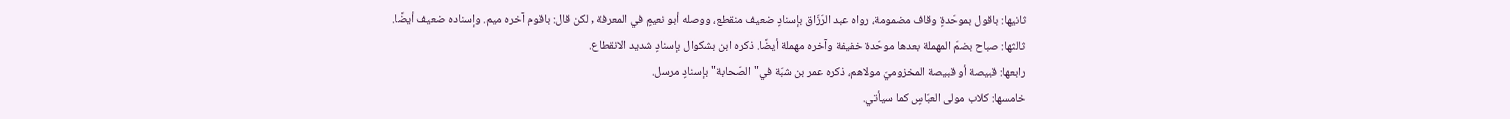ثانيها: باقول بموحّدةٍ وقاف مضمومة، رواه عبد الرّزّاق بإسنادٍ ضعيف منقطع، ووصله أبو نعيمٍ في المعرفة , لكن قال: باقوم آخره ميم. وإسناده ضعيف أيضًا.
ثالثها: صباح بضمّ المهملة بعدها موحّدة خفيفة وآخره مهملة أيضًا. ذكره ابن بشكوال بإسنادٍ شديد الانقطاع.
رابعها: قبيصة أو قبيصة المخزوميّ مولاهم، ذكره عمر بن شبّة في"الصّحابة"بإسنادٍ مرسل.
خامسها: كلاب مولى العبّاسٍ كما سيأتي.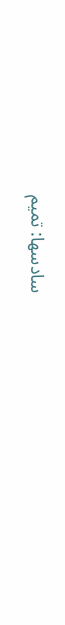سادسها: تميم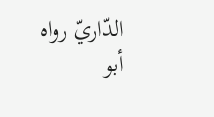الدّاريّ رواه أبو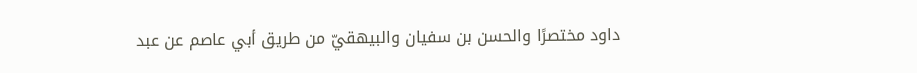داود مختصرًا والحسن بن سفيان والبيهقيّ من طريق أبي عاصم عن عبد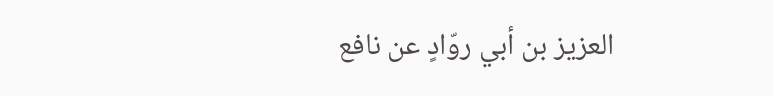العزيز بن أبي روّادٍ عن نافع